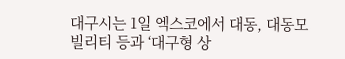대구시는 1일 엑스코에서 대동, 대동모빌리티 등과 ‘대구형 상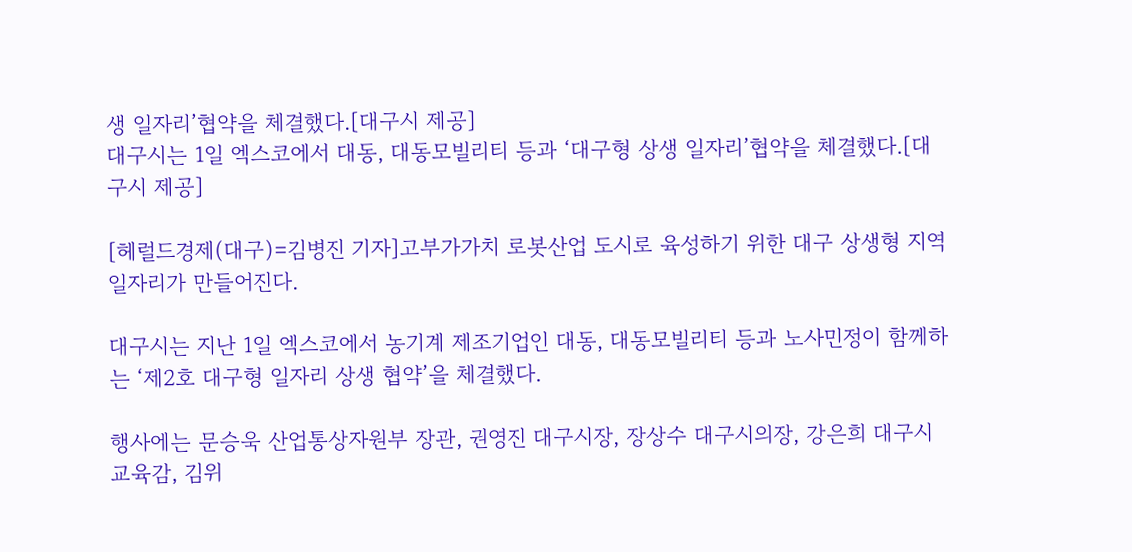생 일자리’협약을 체결했다.[대구시 제공]
대구시는 1일 엑스코에서 대동, 대동모빌리티 등과 ‘대구형 상생 일자리’협약을 체결했다.[대구시 제공]

[헤럴드경제(대구)=김병진 기자]고부가가치 로봇산업 도시로 육성하기 위한 대구 상생형 지역일자리가 만들어진다.

대구시는 지난 1일 엑스코에서 농기계 제조기업인 대동, 대동모빌리티 등과 노사민정이 함께하는 ‘제2호 대구형 일자리 상생 협약’을 체결했다.

행사에는 문승욱 산업통상자원부 장관, 권영진 대구시장, 장상수 대구시의장, 강은희 대구시교육감, 김위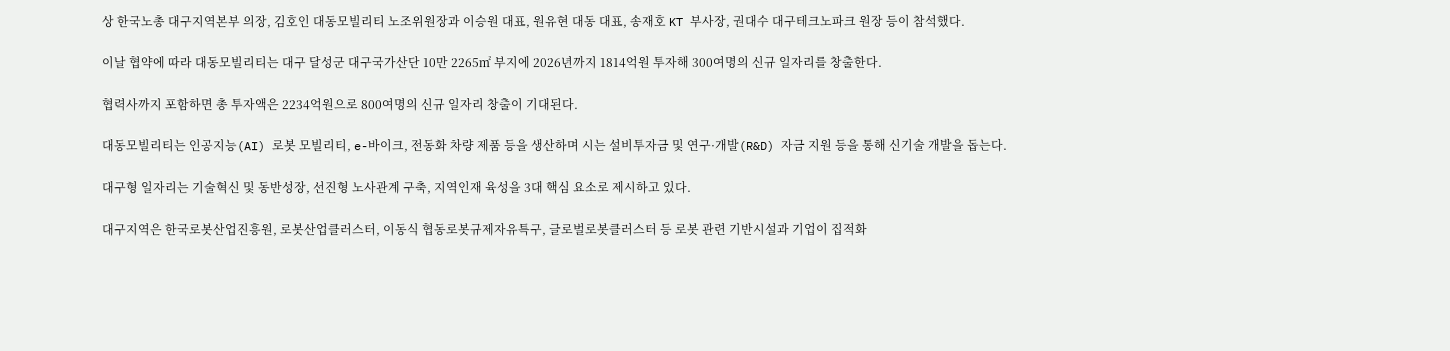상 한국노총 대구지역본부 의장, 김호인 대동모빌리티 노조위원장과 이승원 대표, 원유현 대동 대표, 송재호 KT 부사장, 권대수 대구테크노파크 원장 등이 참석했다.

이날 협약에 따라 대동모빌리티는 대구 달성군 대구국가산단 10만 2265㎡ 부지에 2026년까지 1814억원 투자해 300여명의 신규 일자리를 창출한다.

협력사까지 포함하면 총 투자액은 2234억원으로 800여명의 신규 일자리 창출이 기대된다.

대동모빌리티는 인공지능(AI) 로봇 모빌리티, e-바이크, 전동화 차량 제품 등을 생산하며 시는 설비투자금 및 연구·개발(R&D) 자금 지원 등을 통해 신기술 개발을 돕는다.

대구형 일자리는 기술혁신 및 동반성장, 선진형 노사관계 구축, 지역인재 육성을 3대 핵심 요소로 제시하고 있다.

대구지역은 한국로봇산업진흥원, 로봇산업클러스터, 이동식 협동로봇규제자유특구, 글로벌로봇클러스터 등 로봇 관련 기반시설과 기업이 집적화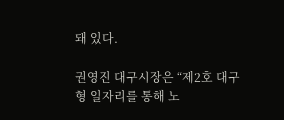돼 있다.

권영진 대구시장은 “제2호 대구형 일자리를 통해 노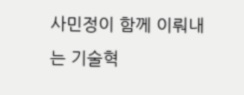사민정이 함께 이뤄내는 기술혁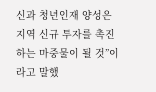신과 청년인재 양성은 지역 신규 투자를 촉진하는 마중물이 될 것”이라고 말했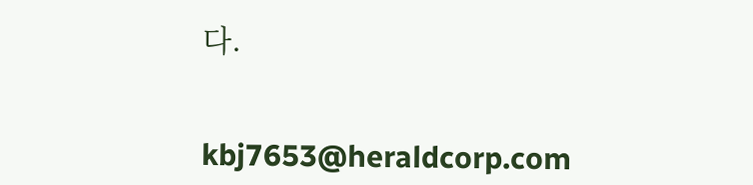다.


kbj7653@heraldcorp.com